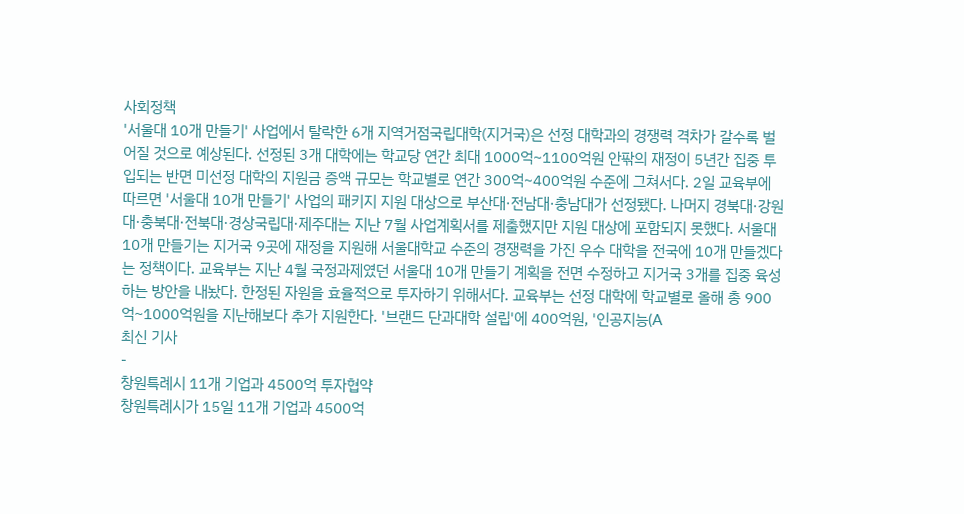사회정책
'서울대 10개 만들기' 사업에서 탈락한 6개 지역거점국립대학(지거국)은 선정 대학과의 경쟁력 격차가 갈수록 벌어질 것으로 예상된다. 선정된 3개 대학에는 학교당 연간 최대 1000억~1100억원 안팎의 재정이 5년간 집중 투입되는 반면 미선정 대학의 지원금 증액 규모는 학교별로 연간 300억~400억원 수준에 그쳐서다. 2일 교육부에 따르면 '서울대 10개 만들기' 사업의 패키지 지원 대상으로 부산대·전남대·충남대가 선정됐다. 나머지 경북대·강원대·충북대·전북대·경상국립대·제주대는 지난 7월 사업계획서를 제출했지만 지원 대상에 포함되지 못했다. 서울대 10개 만들기는 지거국 9곳에 재정을 지원해 서울대학교 수준의 경쟁력을 가진 우수 대학을 전국에 10개 만들겠다는 정책이다. 교육부는 지난 4월 국정과제였던 서울대 10개 만들기 계획을 전면 수정하고 지거국 3개를 집중 육성하는 방안을 내놨다. 한정된 자원을 효율적으로 투자하기 위해서다. 교육부는 선정 대학에 학교별로 올해 총 900억~1000억원을 지난해보다 추가 지원한다. '브랜드 단과대학 설립'에 400억원, '인공지능(A
최신 기사
-
창원특례시 11개 기업과 4500억 투자협약
창원특례시가 15일 11개 기업과 4500억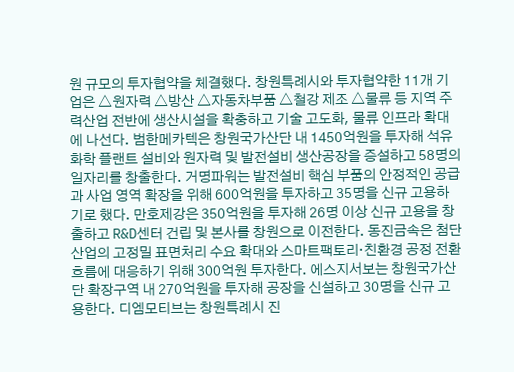원 규모의 투자협약을 체결했다. 창원특례시와 투자협약한 11개 기업은 △원자력 △방산 △자동차부품 △철강 제조 △물류 등 지역 주력산업 전반에 생산시설을 확충하고 기술 고도화, 물류 인프라 확대에 나선다. 범한메카텍은 창원국가산단 내 1450억원을 투자해 석유화학 플랜트 설비와 원자력 및 발전설비 생산공장을 증설하고 58명의 일자리를 창출한다. 거명파워는 발전설비 핵심 부품의 안정적인 공급과 사업 영역 확장을 위해 600억원을 투자하고 35명을 신규 고용하기로 했다. 만호제강은 350억원을 투자해 26명 이상 신규 고용을 창출하고 R&D센터 건립 및 본사를 창원으로 이전한다. 동진금속은 첨단산업의 고정밀 표면처리 수요 확대와 스마트팩토리·친환경 공정 전환 흐름에 대응하기 위해 300억원 투자한다. 에스지서보는 창원국가산단 확장구역 내 270억원을 투자해 공장을 신설하고 30명을 신규 고용한다. 디엠모티브는 창원특례시 진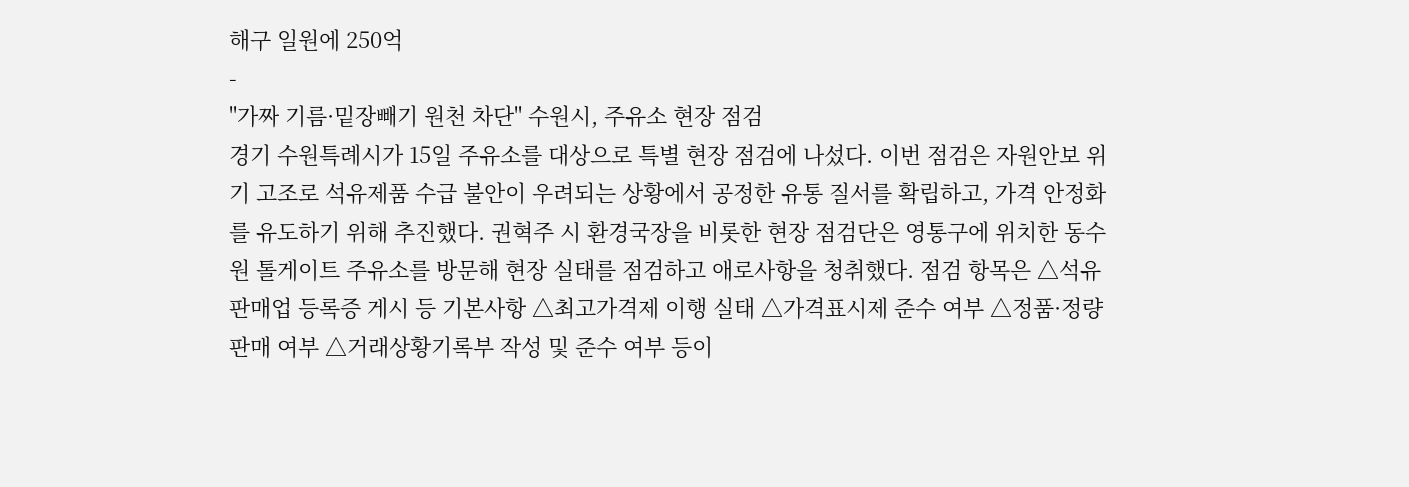해구 일원에 250억
-
"가짜 기름·밑장빼기 원천 차단" 수원시, 주유소 현장 점검
경기 수원특례시가 15일 주유소를 대상으로 특별 현장 점검에 나섰다. 이번 점검은 자원안보 위기 고조로 석유제품 수급 불안이 우려되는 상황에서 공정한 유통 질서를 확립하고, 가격 안정화를 유도하기 위해 추진했다. 권혁주 시 환경국장을 비롯한 현장 점검단은 영통구에 위치한 동수원 톨게이트 주유소를 방문해 현장 실태를 점검하고 애로사항을 청취했다. 점검 항목은 △석유판매업 등록증 게시 등 기본사항 △최고가격제 이행 실태 △가격표시제 준수 여부 △정품·정량 판매 여부 △거래상황기록부 작성 및 준수 여부 등이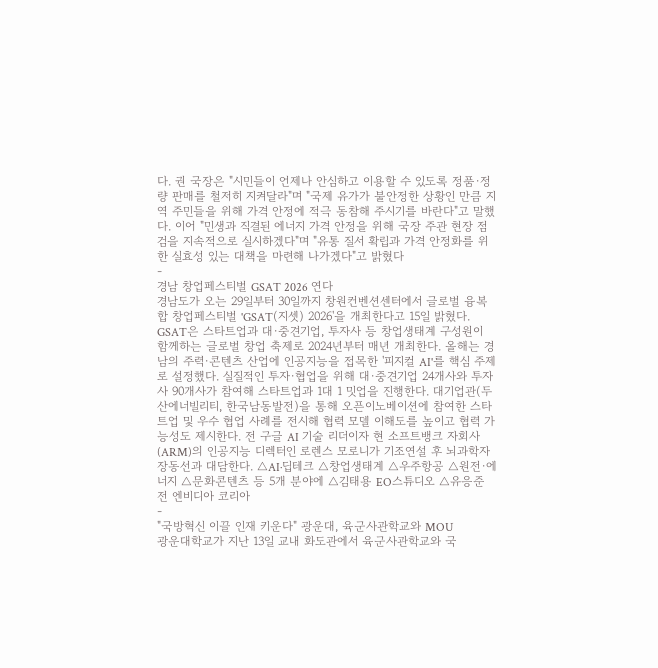다. 권 국장은 "시민들이 언제나 안심하고 이용할 수 있도록 정품·정량 판매를 철저히 지켜달라"며 "국제 유가가 불안정한 상황인 만큼 지역 주민들을 위해 가격 안정에 적극 동참해 주시기를 바란다"고 말했다. 이어 "민생과 직결된 에너지 가격 안정을 위해 국장 주관 현장 점검을 지속적으로 실시하겠다"며 "유통 질서 확립과 가격 안정화를 위한 실효성 있는 대책을 마련해 나가겠다"고 밝혔다
-
경남 창업페스티벌 GSAT 2026 연다
경남도가 오는 29일부터 30일까지 창원컨벤션센터에서 글로벌 융복합 창업페스티벌 'GSAT(지셋) 2026'을 개최한다고 15일 밝혔다. GSAT은 스타트업과 대·중견기업, 투자사 등 창업생태계 구성원이 함께하는 글로벌 창업 축제로 2024년부터 매년 개최한다. 올해는 경남의 주력·콘텐츠 산업에 인공지능을 접목한 '피지컬 AI'를 핵심 주제로 설정했다. 실질적인 투자·협업을 위해 대·중견기업 24개사와 투자사 90개사가 참여해 스타트업과 1대 1 밋업을 진행한다. 대기업관(두산에너빌리티, 한국남동발전)을 통해 오픈이노베이션에 참여한 스타트업 및 우수 협업 사례를 전시해 협력 모델 이해도를 높이고 협력 가능성도 제시한다. 전 구글 AI 기술 리더이자 현 소프트뱅크 자회사(ARM)의 인공지능 디렉터인 로렌스 모로니가 기조연설 후 뇌과학자 장동선과 대담한다. △AI·딥테크 △창업생태계 △우주항공 △원전·에너지 △문화콘텐츠 등 5개 분야에 △김태용 EO스튜디오 △유응준 전 엔비디아 코리아
-
"국방혁신 이끌 인재 키운다" 광운대, 육군사관학교와 MOU
광운대학교가 지난 13일 교내 화도관에서 육군사관학교와 국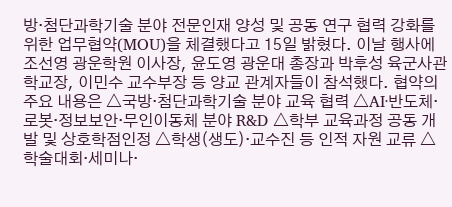방·첨단과학기술 분야 전문인재 양성 및 공동 연구 협력 강화를 위한 업무협약(MOU)을 체결했다고 15일 밝혔다. 이날 행사에 조선영 광운학원 이사장, 윤도영 광운대 총장과 박후성 육군사관학교장, 이민수 교수부장 등 양교 관계자들이 참석했다. 협약의 주요 내용은 △국방·첨단과학기술 분야 교육 협력 △AI·반도체·로봇·정보보안·무인이동체 분야 R&D △학부 교육과정 공동 개발 및 상호학점인정 △학생(생도)·교수진 등 인적 자원 교류 △학술대회·세미나·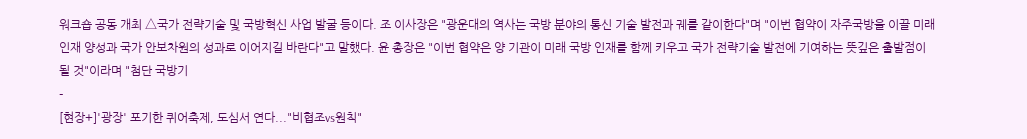워크숍 공동 개최 △국가 전략기술 및 국방혁신 사업 발굴 등이다. 조 이사장은 "광운대의 역사는 국방 분야의 통신 기술 발전과 궤를 같이한다"며 "이번 협약이 자주국방을 이끌 미래 인재 양성과 국가 안보차원의 성과로 이어지길 바란다"고 말했다. 윤 총장은 "이번 협약은 양 기관이 미래 국방 인재를 함께 키우고 국가 전략기술 발전에 기여하는 뜻깊은 출발점이 될 것"이라며 "첨단 국방기
-
[현장+]'광장' 포기한 퀴어축제, 도심서 연다..."비협조vs원칙"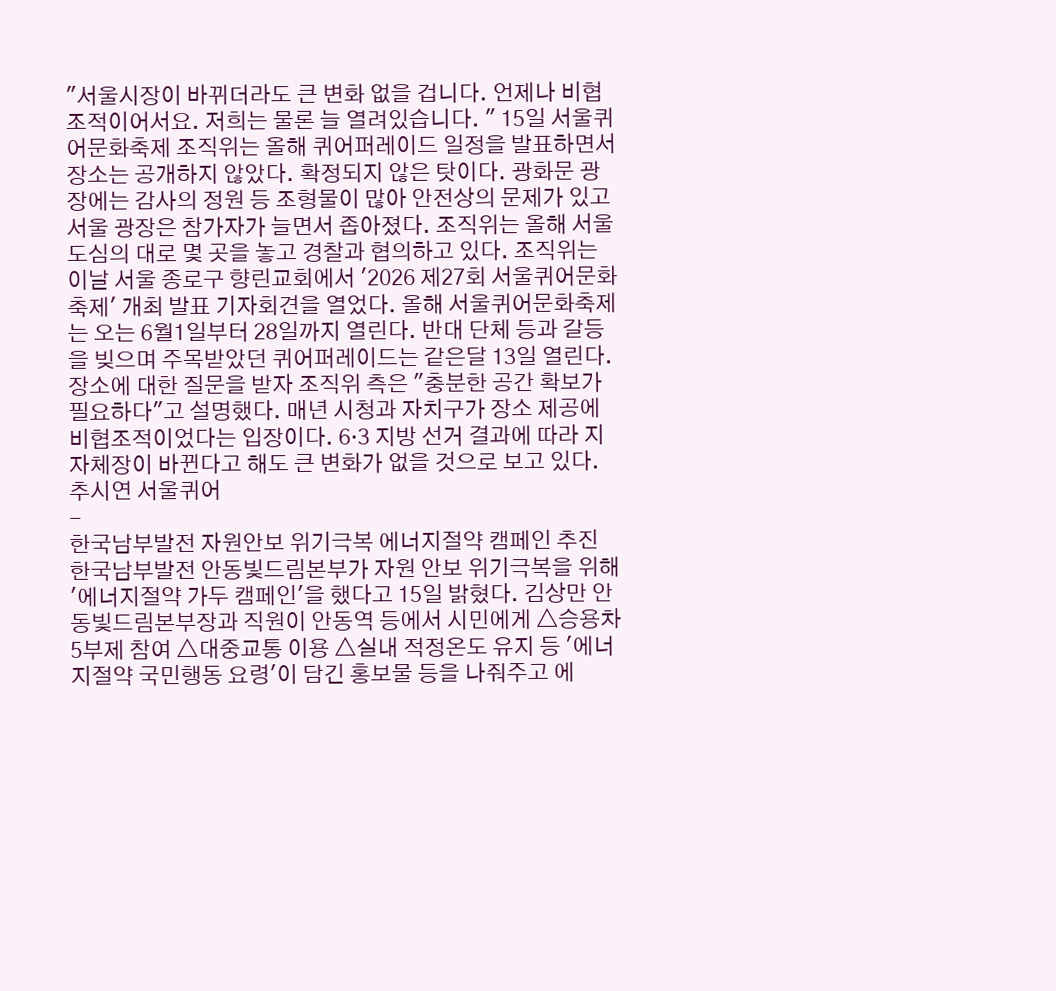"서울시장이 바뀌더라도 큰 변화 없을 겁니다. 언제나 비협조적이어서요. 저희는 물론 늘 열려있습니다. " 15일 서울퀴어문화축제 조직위는 올해 퀴어퍼레이드 일정을 발표하면서 장소는 공개하지 않았다. 확정되지 않은 탓이다. 광화문 광장에는 감사의 정원 등 조형물이 많아 안전상의 문제가 있고 서울 광장은 참가자가 늘면서 좁아졌다. 조직위는 올해 서울 도심의 대로 몇 곳을 놓고 경찰과 협의하고 있다. 조직위는 이날 서울 종로구 향린교회에서 '2026 제27회 서울퀴어문화축제' 개최 발표 기자회견을 열었다. 올해 서울퀴어문화축제는 오는 6월1일부터 28일까지 열린다. 반대 단체 등과 갈등을 빚으며 주목받았던 퀴어퍼레이드는 같은달 13일 열린다. 장소에 대한 질문을 받자 조직위 측은 "충분한 공간 확보가 필요하다"고 설명했다. 매년 시청과 자치구가 장소 제공에 비협조적이었다는 입장이다. 6·3 지방 선거 결과에 따라 지자체장이 바뀐다고 해도 큰 변화가 없을 것으로 보고 있다. 추시연 서울퀴어
-
한국남부발전 자원안보 위기극복 에너지절약 캠페인 추진
한국남부발전 안동빛드림본부가 자원 안보 위기극복을 위해 '에너지절약 가두 캠페인'을 했다고 15일 밝혔다. 김상만 안동빛드림본부장과 직원이 안동역 등에서 시민에게 △승용차 5부제 참여 △대중교통 이용 △실내 적정온도 유지 등 '에너지절약 국민행동 요령'이 담긴 홍보물 등을 나줘주고 에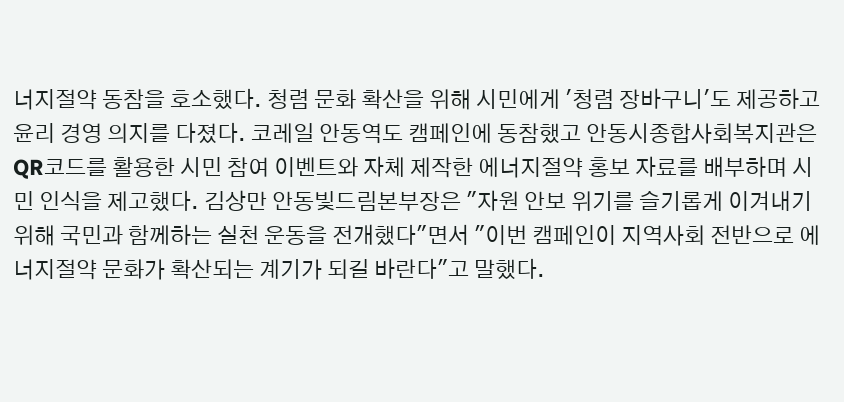너지절약 동참을 호소했다. 청렴 문화 확산을 위해 시민에게 '청렴 장바구니'도 제공하고 윤리 경영 의지를 다졌다. 코레일 안동역도 캠페인에 동참했고 안동시종합사회복지관은 QR코드를 활용한 시민 참여 이벤트와 자체 제작한 에너지절약 홍보 자료를 배부하며 시민 인식을 제고했다. 김상만 안동빛드림본부장은 "자원 안보 위기를 슬기롭게 이겨내기 위해 국민과 함께하는 실천 운동을 전개했다"면서 "이번 캠페인이 지역사회 전반으로 에너지절약 문화가 확산되는 계기가 되길 바란다"고 말했다.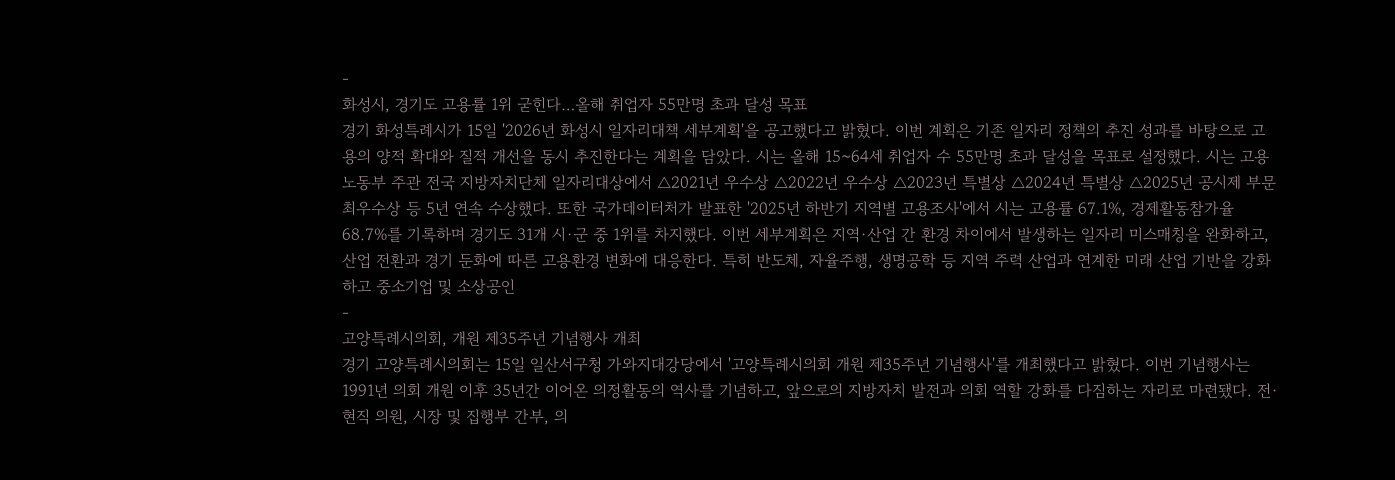-
화성시, 경기도 고용률 1위 굳힌다…올해 취업자 55만명 초과 달성 목표
경기 화성특례시가 15일 '2026년 화성시 일자리대책 세부계획'을 공고했다고 밝혔다. 이번 계획은 기존 일자리 정책의 추진 성과를 바탕으로 고용의 양적 확대와 질적 개선을 동시 추진한다는 계획을 담았다. 시는 올해 15~64세 취업자 수 55만명 초과 달성을 목표로 설정했다. 시는 고용노동부 주관 전국 지방자치단체 일자리대상에서 △2021년 우수상 △2022년 우수상 △2023년 특별상 △2024년 특별상 △2025년 공시제 부문 최우수상 등 5년 연속 수상했다. 또한 국가데이터처가 발표한 '2025년 하반기 지역별 고용조사'에서 시는 고용률 67.1%, 경제활동참가율 68.7%를 기록하며 경기도 31개 시·군 중 1위를 차지했다. 이번 세부계획은 지역·산업 간 환경 차이에서 발생하는 일자리 미스매칭을 완화하고, 산업 전환과 경기 둔화에 따른 고용환경 변화에 대응한다. 특히 반도체, 자율주행, 생명공학 등 지역 주력 산업과 연계한 미래 산업 기반을 강화하고 중소기업 및 소상공인
-
고양특례시의회, 개원 제35주년 기념행사 개최
경기 고양특례시의회는 15일 일산서구청 가와지대강당에서 '고양특례시의회 개원 제35주년 기념행사'를 개최했다고 밝혔다. 이번 기념행사는 1991년 의회 개원 이후 35년간 이어온 의정활동의 역사를 기념하고, 앞으로의 지방자치 발전과 의회 역할 강화를 다짐하는 자리로 마련됐다. 전·현직 의원, 시장 및 집행부 간부, 의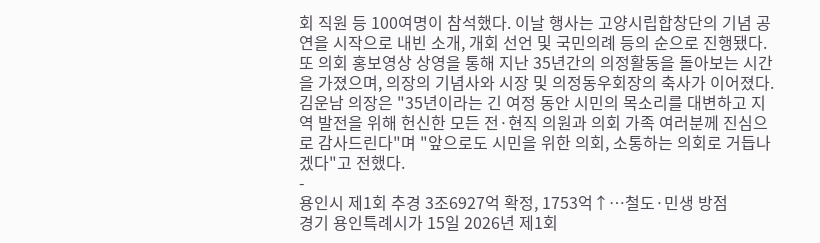회 직원 등 100여명이 참석했다. 이날 행사는 고양시립합창단의 기념 공연을 시작으로 내빈 소개, 개회 선언 및 국민의례 등의 순으로 진행됐다. 또 의회 홍보영상 상영을 통해 지난 35년간의 의정활동을 돌아보는 시간을 가졌으며, 의장의 기념사와 시장 및 의정동우회장의 축사가 이어졌다. 김운남 의장은 "35년이라는 긴 여정 동안 시민의 목소리를 대변하고 지역 발전을 위해 헌신한 모든 전·현직 의원과 의회 가족 여러분께 진심으로 감사드린다"며 "앞으로도 시민을 위한 의회, 소통하는 의회로 거듭나겠다"고 전했다.
-
용인시 제1회 추경 3조6927억 확정, 1753억↑…철도·민생 방점
경기 용인특례시가 15일 2026년 제1회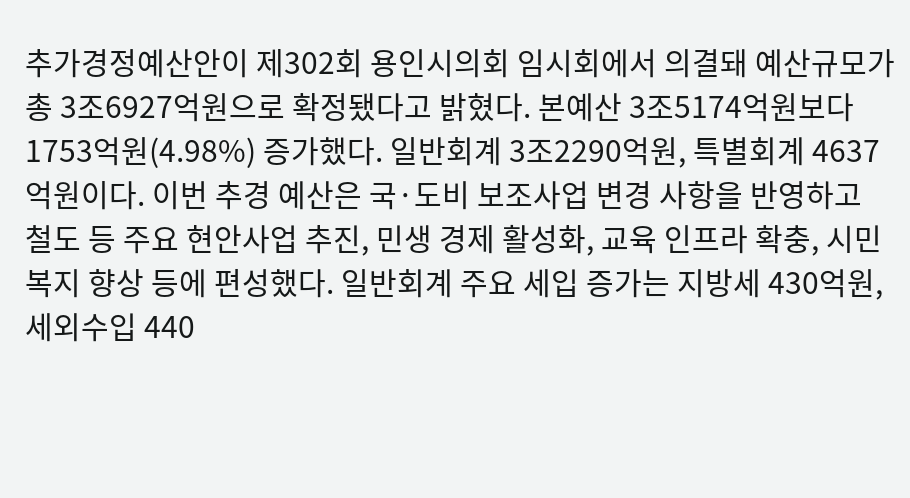추가경정예산안이 제302회 용인시의회 임시회에서 의결돼 예산규모가 총 3조6927억원으로 확정됐다고 밝혔다. 본예산 3조5174억원보다 1753억원(4.98%) 증가했다. 일반회계 3조2290억원, 특별회계 4637억원이다. 이번 추경 예산은 국·도비 보조사업 변경 사항을 반영하고 철도 등 주요 현안사업 추진, 민생 경제 활성화, 교육 인프라 확충, 시민 복지 향상 등에 편성했다. 일반회계 주요 세입 증가는 지방세 430억원, 세외수입 440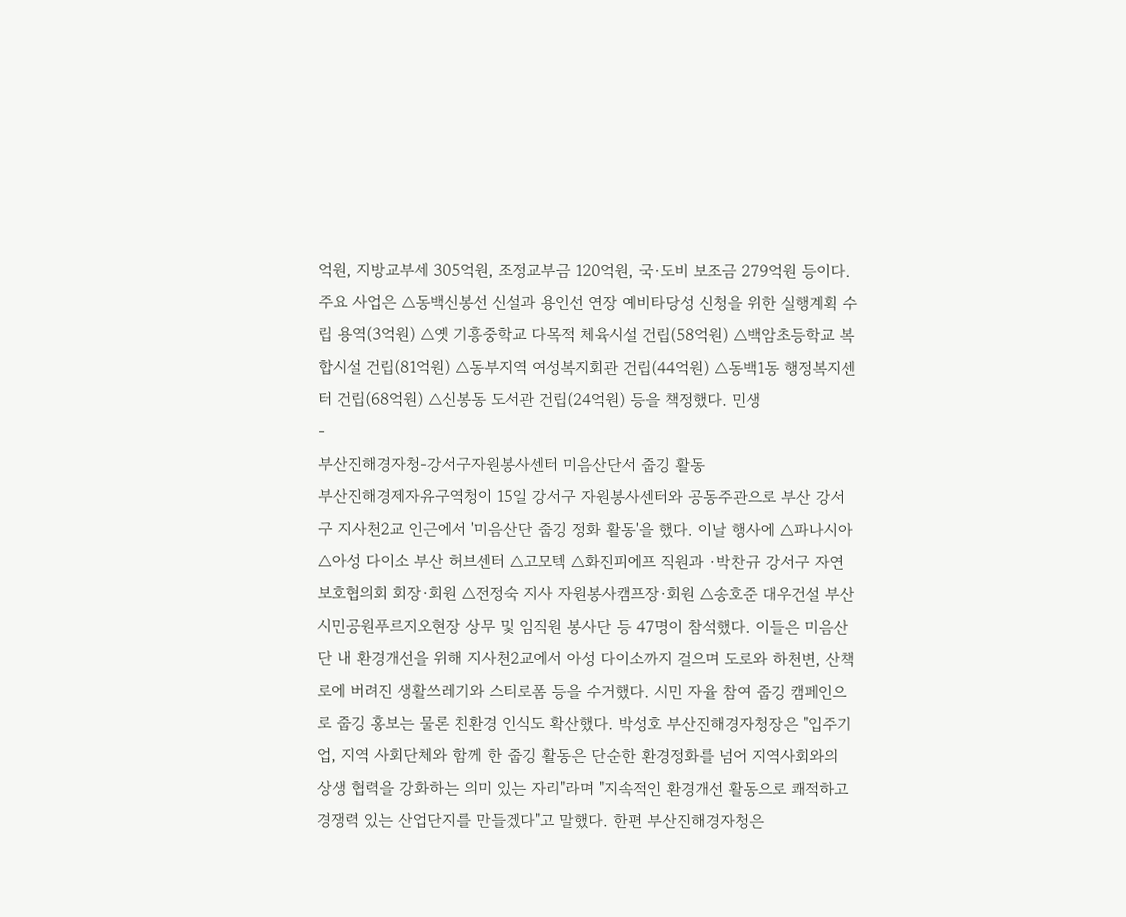억원, 지방교부세 305억원, 조정교부금 120억원, 국·도비 보조금 279억원 등이다. 주요 사업은 △동백신봉선 신설과 용인선 연장 예비타당성 신청을 위한 실행계획 수립 용역(3억원) △옛 기흥중학교 다목적 체육시설 건립(58억원) △백암초등학교 복합시설 건립(81억원) △동부지역 여성복지회관 건립(44억원) △동백1동 행정복지센터 건립(68억원) △신봉동 도서관 건립(24억원) 등을 책정했다. 민생
-
부산진해경자청-강서구자원봉사센터 미음산단서 줍깅 활동
부산진해경제자유구역청이 15일 강서구 자원봉사센터와 공동주관으로 부산 강서구 지사천2교 인근에서 '미음산단 줍깅 정화 활동'을 했다. 이날 행사에 △파나시아 △아성 다이소 부산 허브센터 △고모텍 △화진피에프 직원과 ·박찬규 강서구 자연보호협의회 회장·회원 △전정숙 지사 자원봉사캠프장·회원 △송호준 대우건설 부산시민공원푸르지오현장 상무 및 임직원 봉사단 등 47명이 참석했다. 이들은 미음산단 내 환경개선을 위해 지사천2교에서 아성 다이소까지 걸으며 도로와 하천변, 산책로에 버려진 생활쓰레기와 스티로폼 등을 수거했다. 시민 자율 참여 줍깅 캠페인으로 줍깅 홍보는 물론 친환경 인식도 확산했다. 박성호 부산진해경자청장은 "입주기업, 지역 사회단체와 함께 한 줍깅 활동은 단순한 환경정화를 넘어 지역사회와의 상생 협력을 강화하는 의미 있는 자리"라며 "지속적인 환경개선 활동으로 쾌적하고 경쟁력 있는 산업단지를 만들겠다"고 말했다. 한편 부산진해경자청은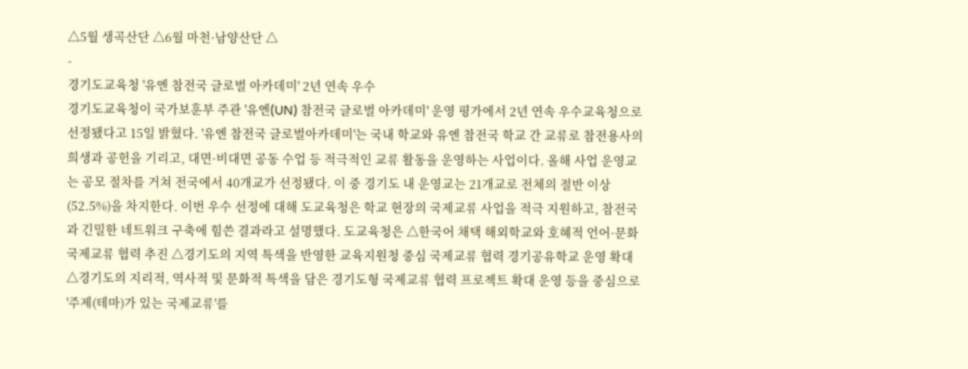△5월 생곡산단 △6월 마천·남양산단 △
-
경기도교육청 '유엔 참전국 글로벌 아카데미' 2년 연속 우수
경기도교육청이 국가보훈부 주관 '유엔(UN) 참전국 글로벌 아카데미' 운영 평가에서 2년 연속 우수교육청으로 선정됐다고 15일 밝혔다. '유엔 참전국 글로벌아카데미'는 국내 학교와 유엔 참전국 학교 간 교류로 참전용사의 희생과 공헌을 기리고, 대면·비대면 공동 수업 등 적극적인 교류 활동을 운영하는 사업이다. 올해 사업 운영교는 공모 절차를 거쳐 전국에서 40개교가 선정됐다. 이 중 경기도 내 운영교는 21개교로 전체의 절반 이상(52.5%)을 차지한다. 이번 우수 선정에 대해 도교육청은 학교 현장의 국제교류 사업을 적극 지원하고, 참전국과 긴밀한 네트워크 구축에 힘쓴 결과라고 설명했다. 도교육청은 △한국어 채택 해외학교와 호혜적 언어·문화 국제교류 협력 추진 △경기도의 지역 특색을 반영한 교육지원청 중심 국제교류 협력 경기공유학교 운영 확대 △경기도의 지리적, 역사적 및 문화적 특색을 담은 경기도형 국제교류 협력 프로젝트 확대 운영 등을 중심으로 '주제(테마)가 있는 국제교류'를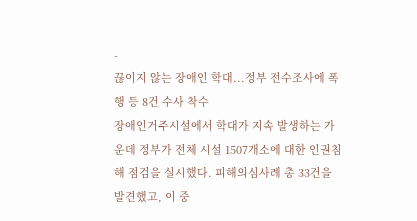-
끊이지 않는 장애인 학대...정부 전수조사에 폭행 등 8건 수사 착수
장애인거주시설에서 학대가 지속 발생하는 가운데 정부가 전체 시설 1507개소에 대한 인권침해 점검을 실시했다. 피해의심사례 총 33건을 발견했고, 이 중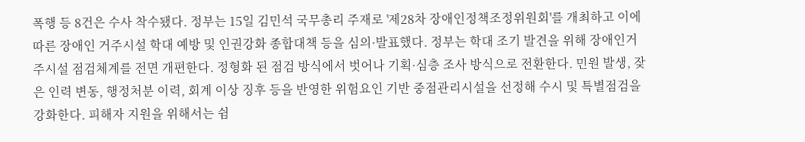폭행 등 8건은 수사 착수됐다. 정부는 15일 김민석 국무총리 주재로 '제28차 장애인정책조정위원회'를 개최하고 이에 따른 장애인 거주시설 학대 예방 및 인권강화 종합대책 등을 심의·발표했다. 정부는 학대 조기 발견을 위해 장애인거주시설 점검체계를 전면 개편한다. 정형화 된 점검 방식에서 벗어나 기획·심층 조사 방식으로 전환한다. 민원 발생, 잦은 인력 변동, 행정처분 이력, 회계 이상 징후 등을 반영한 위험요인 기반 중점관리시설을 선정해 수시 및 특별점검을 강화한다. 피해자 지원을 위해서는 쉼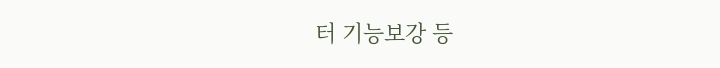터 기능보강 등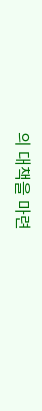의 대책을 마련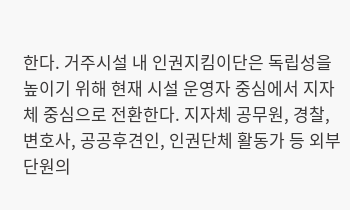한다. 거주시설 내 인권지킴이단은 독립성을 높이기 위해 현재 시설 운영자 중심에서 지자체 중심으로 전환한다. 지자체 공무원, 경찰, 변호사, 공공후견인, 인권단체 활동가 등 외부 단원의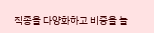직종을 다양화하고 비중을 늘